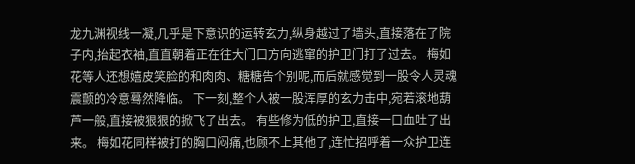龙九渊视线一凝,几乎是下意识的运转玄力,纵身越过了墙头,直接落在了院子内,抬起衣袖,直直朝着正在往大门口方向逃窜的护卫门打了过去。 梅如花等人还想嬉皮笑脸的和肉肉、糖糖告个别呢,而后就感觉到一股令人灵魂震颤的冷意蓦然降临。 下一刻,整个人被一股浑厚的玄力击中,宛若滚地葫芦一般,直接被狠狠的掀飞了出去。 有些修为低的护卫,直接一口血吐了出来。 梅如花同样被打的胸口闷痛,也顾不上其他了,连忙招呼着一众护卫连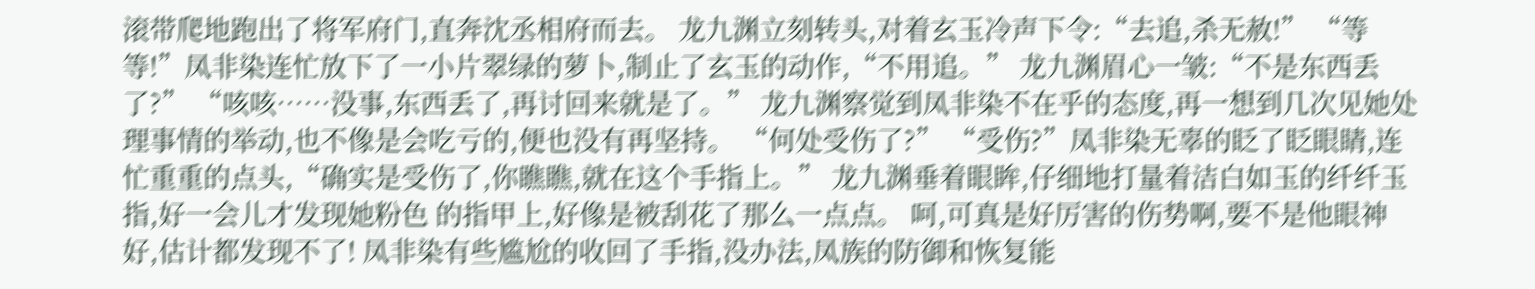滚带爬地跑出了将军府门,直奔沈丞相府而去。 龙九渊立刻转头,对着玄玉冷声下令:“去追,杀无赦!” “等等!”凤非染连忙放下了一小片翠绿的萝卜,制止了玄玉的动作,“不用追。” 龙九渊眉心一皱:“不是东西丢了?” “咳咳……没事,东西丢了,再讨回来就是了。” 龙九渊察觉到凤非染不在乎的态度,再一想到几次见她处理事情的举动,也不像是会吃亏的,便也没有再坚持。 “何处受伤了?” “受伤?”凤非染无辜的眨了眨眼睛,连忙重重的点头,“确实是受伤了,你瞧瞧,就在这个手指上。” 龙九渊垂着眼眸,仔细地打量着洁白如玉的纤纤玉指,好一会儿才发现她粉色 的指甲上,好像是被刮花了那么一点点。 呵,可真是好厉害的伤势啊,要不是他眼神好,估计都发现不了! 凤非染有些尴尬的收回了手指,没办法,凤族的防御和恢复能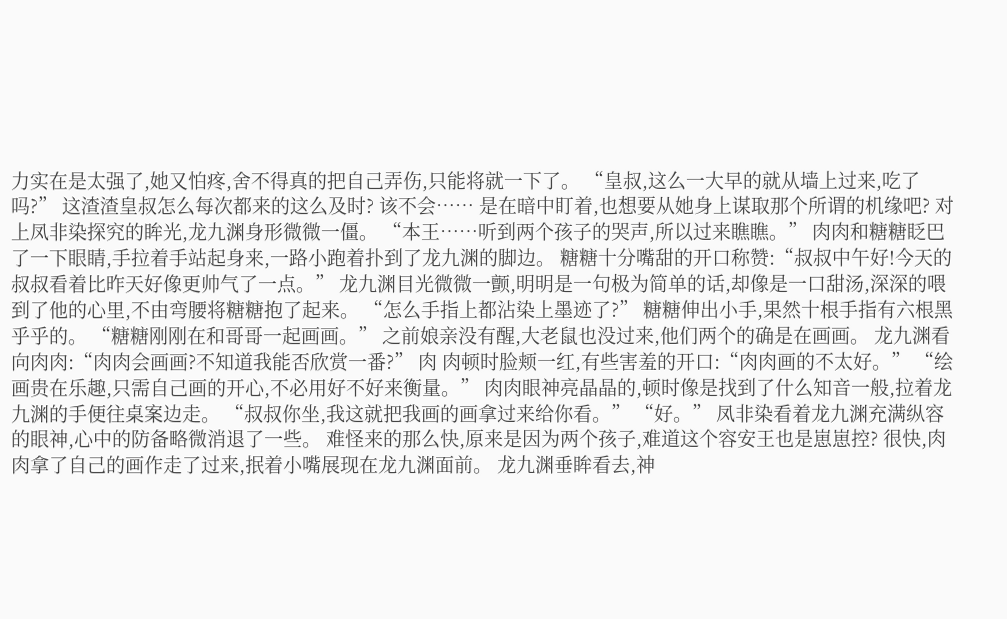力实在是太强了,她又怕疼,舍不得真的把自己弄伤,只能将就一下了。 “皇叔,这么一大早的就从墙上过来,吃了吗?” 这渣渣皇叔怎么每次都来的这么及时? 该不会…… 是在暗中盯着,也想要从她身上谋取那个所谓的机缘吧? 对上凤非染探究的眸光,龙九渊身形微微一僵。 “本王……听到两个孩子的哭声,所以过来瞧瞧。” 肉肉和糖糖眨巴了一下眼睛,手拉着手站起身来,一路小跑着扑到了龙九渊的脚边。 糖糖十分嘴甜的开口称赞:“叔叔中午好!今天的叔叔看着比昨天好像更帅气了一点。” 龙九渊目光微微一颤,明明是一句极为简单的话,却像是一口甜汤,深深的喂到了他的心里,不由弯腰将糖糖抱了起来。 “怎么手指上都沾染上墨迹了?” 糖糖伸出小手,果然十根手指有六根黑乎乎的。 “糖糖刚刚在和哥哥一起画画。” 之前娘亲没有醒,大老鼠也没过来,他们两个的确是在画画。 龙九渊看向肉肉:“肉肉会画画?不知道我能否欣赏一番?” 肉 肉顿时脸颊一红,有些害羞的开口:“肉肉画的不太好。” “绘画贵在乐趣,只需自己画的开心,不必用好不好来衡量。” 肉肉眼神亮晶晶的,顿时像是找到了什么知音一般,拉着龙九渊的手便往桌案边走。 “叔叔你坐,我这就把我画的画拿过来给你看。” “好。” 凤非染看着龙九渊充满纵容的眼神,心中的防备略微消退了一些。 难怪来的那么快,原来是因为两个孩子,难道这个容安王也是崽崽控? 很快,肉肉拿了自己的画作走了过来,抿着小嘴展现在龙九渊面前。 龙九渊垂眸看去,神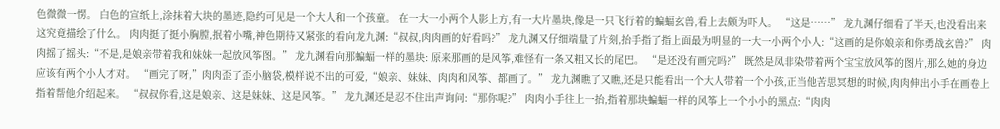色微微一愣。 白色的宣纸上,涂抹着大块的墨迹,隐约可见是一个大人和一个孩童。 在一大一小两个人影上方,有一大片墨块,像是一只飞行着的蝙蝠玄兽,看上去颇为吓人。 “这是……” 龙九渊仔细看了半天,也没看出来这究竟描绘了什么。 肉肉挺了挺小胸膛,抿着小嘴,神色期待又紧张的看向龙九渊:“叔叔,肉肉画的好看吗?” 龙九渊又仔细端量了片刻,抬手指了指上面最为明显的一大一小两个小人:“这画的是你娘亲和你勇战玄兽?” 肉肉摇了摇头:“不是,是娘亲带着我和妹妹一起放风筝图。” 龙九渊看向那蝙蝠一样的墨块: 原来那画的是风筝,难怪有一条又粗又长的尾巴。 “是还没有画完吗?” 既然是凤非染带着两个宝宝放风筝的图片,那么她的身边应该有两个小人才对。 “画完了呀,”肉肉歪了歪小脑袋,模样说不出的可爱,“娘亲、妹妹、肉肉和风筝、都画了。” 龙九渊瞧了又瞧,还是只能看出一个大人带着一个小孩,正当他苦思冥想的时候,肉肉伸出小手在画卷上指着帮他介绍起来。 “叔叔你看,这是娘亲、这是妹妹、这是风筝。” 龙九渊还是忍不住出声询问:“那你呢?” 肉肉小手往上一抬,指着那块蝙蝠一样的风筝上一个小小的黑点:“肉肉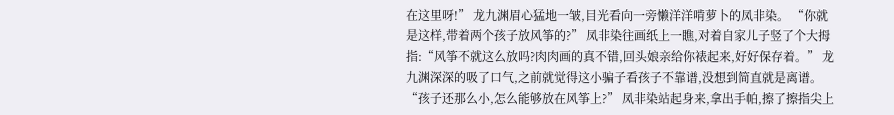在这里呀!” 龙九渊眉心猛地一皱,目光看向一旁懒洋洋啃萝卜的凤非染。 “你就是这样,带着两个孩子放风筝的?” 凤非染往画纸上一瞧,对着自家儿子竖了个大拇指:“风筝不就这么放吗?肉肉画的真不错,回头娘亲给你裱起来,好好保存着。” 龙九渊深深的吸了口气,之前就觉得这小骗子看孩子不靠谱,没想到简直就是离谱。 “孩子还那么小,怎么能够放在风筝上?” 凤非染站起身来,拿出手帕,擦了擦指尖上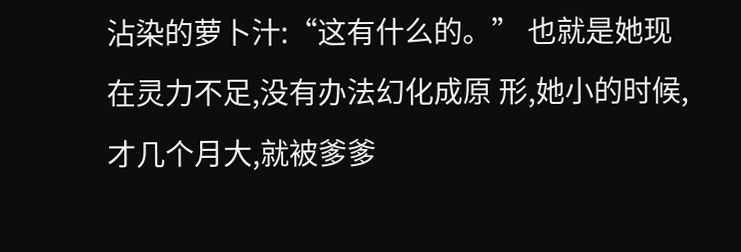沾染的萝卜汁:“这有什么的。” 也就是她现在灵力不足,没有办法幻化成原 形,她小的时候,才几个月大,就被爹爹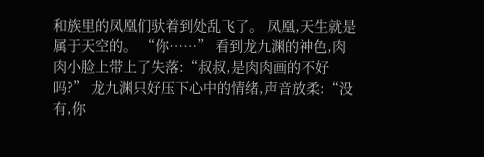和族里的凤凰们驮着到处乱飞了。 凤凰,天生就是属于天空的。 “你……” 看到龙九渊的神色,肉肉小脸上带上了失落:“叔叔,是肉肉画的不好吗?” 龙九渊只好压下心中的情绪,声音放柔:“没有,你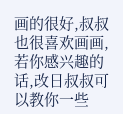画的很好,叔叔也很喜欢画画,若你感兴趣的话,改日叔叔可以教你一些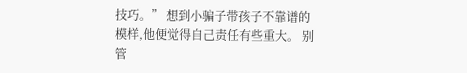技巧。” 想到小骗子带孩子不靠谱的模样,他便觉得自己责任有些重大。 别管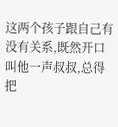这两个孩子跟自己有没有关系,既然开口叫他一声叔叔,总得把